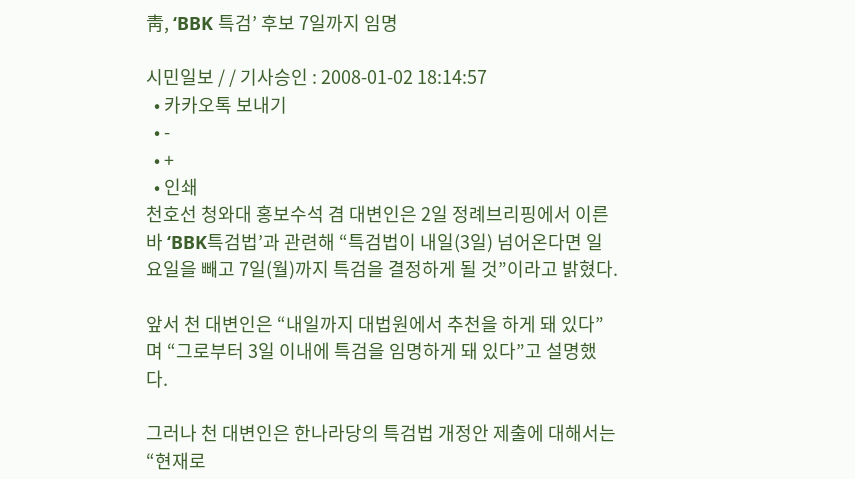靑, ‘BBK 특검’ 후보 7일까지 임명

시민일보 / / 기사승인 : 2008-01-02 18:14:57
  • 카카오톡 보내기
  • -
  • +
  • 인쇄
천호선 청와대 홍보수석 겸 대변인은 2일 정례브리핑에서 이른바 ‘BBK특검법’과 관련해 “특검법이 내일(3일) 넘어온다면 일요일을 빼고 7일(월)까지 특검을 결정하게 될 것”이라고 밝혔다.

앞서 천 대변인은 “내일까지 대법원에서 추천을 하게 돼 있다”며 “그로부터 3일 이내에 특검을 임명하게 돼 있다”고 설명했다.

그러나 천 대변인은 한나라당의 특검법 개정안 제출에 대해서는 “현재로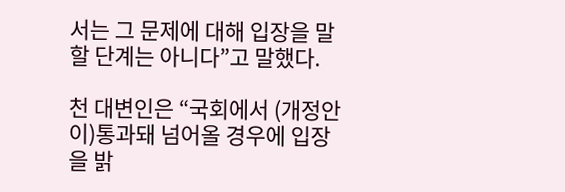서는 그 문제에 대해 입장을 말할 단계는 아니다”고 말했다.

천 대변인은 “국회에서 (개정안이)통과돼 넘어올 경우에 입장을 밝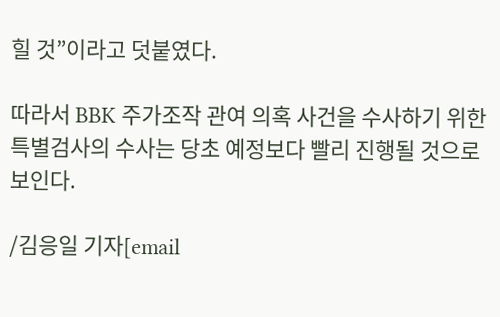힐 것”이라고 덧붙였다.

따라서 BBK 주가조작 관여 의혹 사건을 수사하기 위한 특별검사의 수사는 당초 예정보다 빨리 진행될 것으로 보인다.

/김응일 기자[email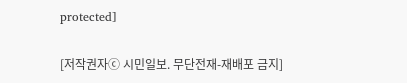protected]

[저작권자ⓒ 시민일보. 무단전재-재배포 금지]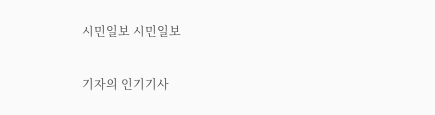시민일보 시민일보

기자의 인기기사